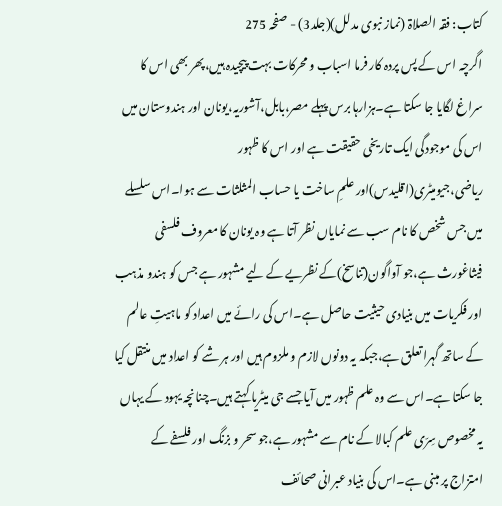کتاب: فقہ الصلاۃ (نماز نبوی مدلل)(جلد3) - صفحہ 275
اگرچہ اس کے پس پردہ کار فرما اسباب و محرکات بہت پیچیدہ ہیں،پھر بھی اس کا سراغ لگایا جا سکتا ہے۔ہزارہا برس پہلے مصر،بابل،آشوریہ،یونان اور ہندوستان میں اس کی موجودگی ایک تاریخی حقیقت ہے اور اس کا ظہور ریاضی،جیومیٹری(اقلیدس)اور علمِ ساخت یا حساب المثلثات سے ہوا۔اس سلسلے میں جس شخص کا نام سب سے نمایاں نظر آتا ہے وہ یونان کا معروف فلسفی فیثاغورث ہے،جو آواگون(تناسخ)کے نظریے کے لیے مشہور ہے جس کو ہندو مذہب اور فکریات میں بنیادی حیثیت حاصل ہے۔اس کی رائے میں اعداد کو ماہیتِ عالم کے ساتھ گہرا تعلق ہے،جبکہ یہ دونوں لازم و ملزوم ہیں اور ہر شے کو اعداد میں منتقل کیا جا سکتا ہے۔اس سے وہ علم ظہور میں آیا جسے جی میٹریا کہتے ہیں۔چنانچہ یہود کے یہاں یہ مخصوص سِرّی علم کبالا کے نام سے مشہور ہے،جو سحر و بزنگ اور فلسفے کے امتزاج پر مبنی ہے۔اس کی بنیاد عبرانی صحائف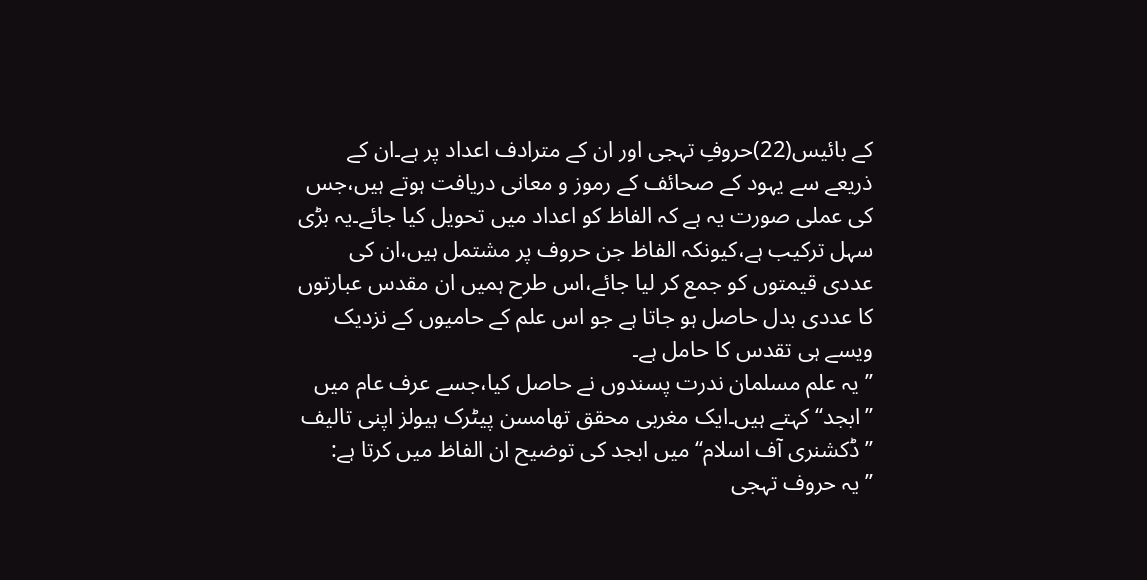کے بائیس(22)حروفِ تہجی اور ان کے مترادف اعداد پر ہے۔ان کے ذریعے سے یہود کے صحائف کے رموز و معانی دریافت ہوتے ہیں،جس کی عملی صورت یہ ہے کہ الفاظ کو اعداد میں تحویل کیا جائے۔یہ بڑی سہل ترکیب ہے،کیونکہ الفاظ جن حروف پر مشتمل ہیں،ان کی عددی قیمتوں کو جمع کر لیا جائے،اس طرح ہمیں ان مقدس عبارتوں کا عددی بدل حاصل ہو جاتا ہے جو اس علم کے حامیوں کے نزدیک ویسے ہی تقدس کا حامل ہے۔
’’یہ علم مسلمان ندرت پسندوں نے حاصل کیا،جسے عرف عام میں ’’ابجد‘‘ کہتے ہیں۔ایک مغربی محقق تھامسن پیٹرک ہیولز اپنی تالیف ’’ڈکشنری آف اسلام‘‘ میں ابجد کی توضیح ان الفاظ میں کرتا ہے:
’’یہ حروف تہجی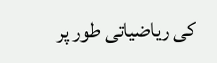کی ریاضیاتی طور پر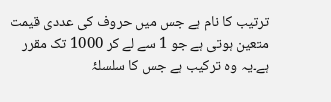ترتیب کا نام ہے جس میں حروف کی عددی قیمت متعین ہوتی ہے جو 1 سے لے کر 1000 تک مقرر ہے۔یہ وہ ترکیب ہے جس کا سلسلۂ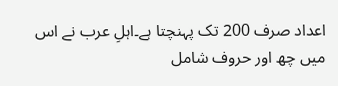اعداد صرف 200 تک پہنچتا ہے۔اہلِ عرب نے اس میں چھ اور حروف شامل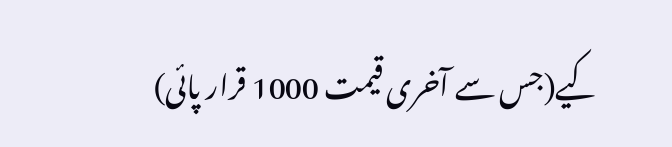کیے(جس سے آخری قیمت 1000 قرار پائی)